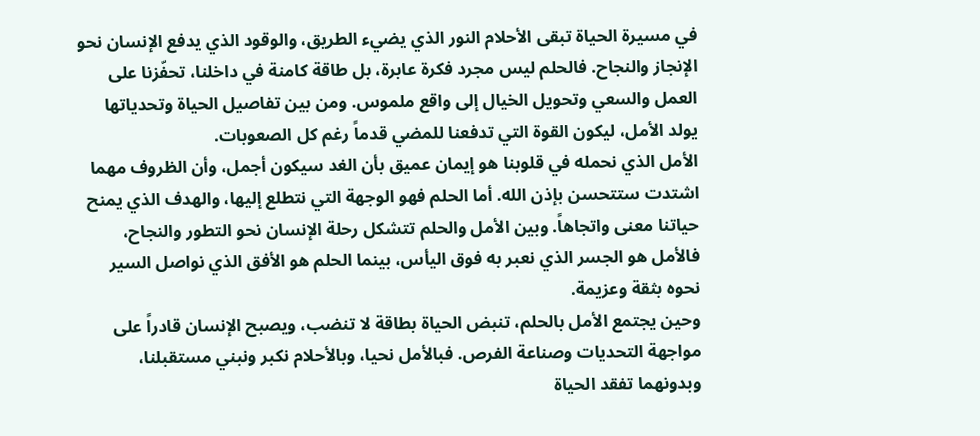في مسيرة الحياة تبقى الأحلام النور الذي يضيء الطريق، والوقود الذي يدفع الإنسان نحو الإنجاز والنجاح. فالحلم ليس مجرد فكرة عابرة، بل طاقة كامنة في داخلنا، تحفّزنا على العمل والسعي وتحويل الخيال إلى واقع ملموس. ومن بين تفاصيل الحياة وتحدياتها يولد الأمل، ليكون القوة التي تدفعنا للمضي قدماً رغم كل الصعوبات.
الأمل الذي نحمله في قلوبنا هو إيمان عميق بأن الغد سيكون أجمل، وأن الظروف مهما اشتدت ستتحسن بإذن الله. أما الحلم فهو الوجهة التي نتطلع إليها، والهدف الذي يمنح حياتنا معنى واتجاهاً. وبين الأمل والحلم تتشكل رحلة الإنسان نحو التطور والنجاح، فالأمل هو الجسر الذي نعبر به فوق اليأس، بينما الحلم هو الأفق الذي نواصل السير نحوه بثقة وعزيمة.
وحين يجتمع الأمل بالحلم، تنبض الحياة بطاقة لا تنضب، ويصبح الإنسان قادراً على مواجهة التحديات وصناعة الفرص. فبالأمل نحيا، وبالأحلام نكبر ونبني مستقبلنا، وبدونهما تفقد الحياة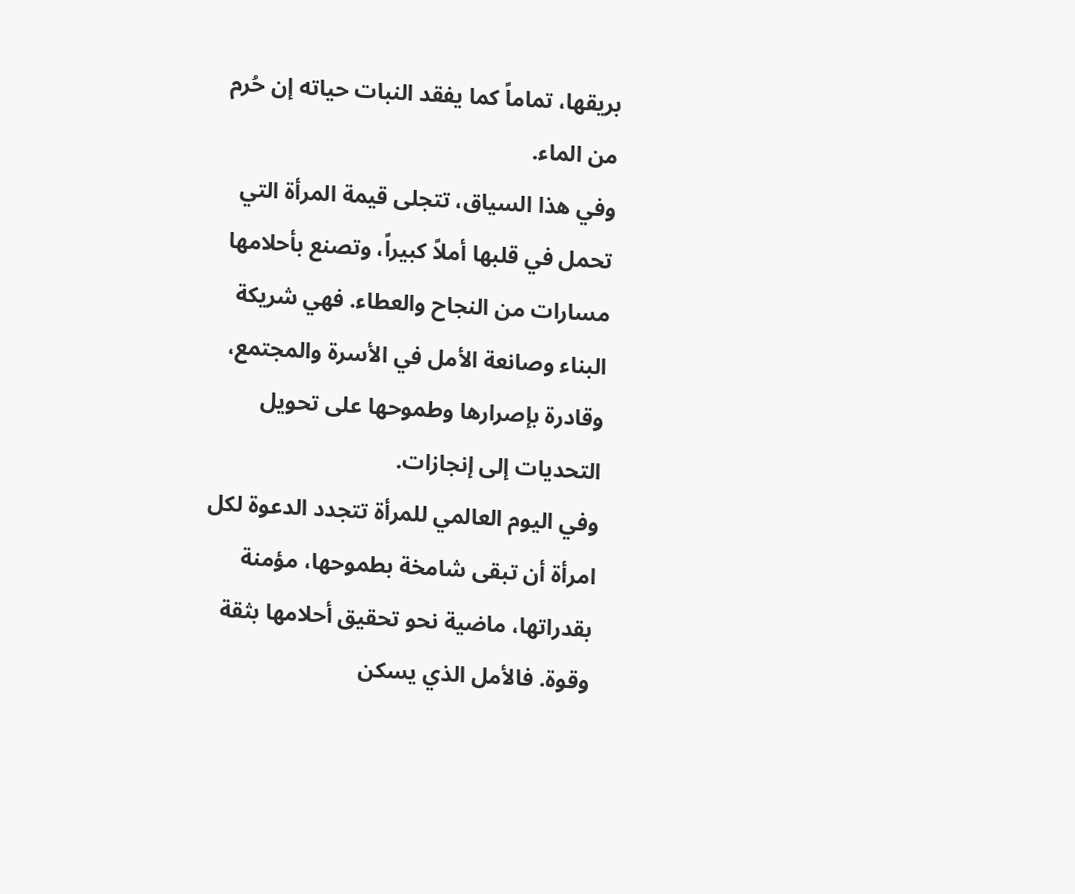بريقها، تماماً كما يفقد النبات حياته إن حُرم من الماء.
وفي هذا السياق، تتجلى قيمة المرأة التي تحمل في قلبها أملاً كبيراً، وتصنع بأحلامها مسارات من النجاح والعطاء. فهي شريكة البناء وصانعة الأمل في الأسرة والمجتمع، وقادرة بإصرارها وطموحها على تحويل التحديات إلى إنجازات.
وفي اليوم العالمي للمرأة تتجدد الدعوة لكل امرأة أن تبقى شامخة بطموحها، مؤمنة بقدراتها، ماضية نحو تحقيق أحلامها بثقة وقوة. فالأمل الذي يسكن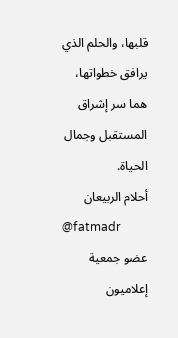قلبها، والحلم الذي يرافق خطواتها، هما سر إشراق المستقبل وجمال الحياة.
أحلام الربيعان
@fatmadr
عضو جمعية إعلاميون